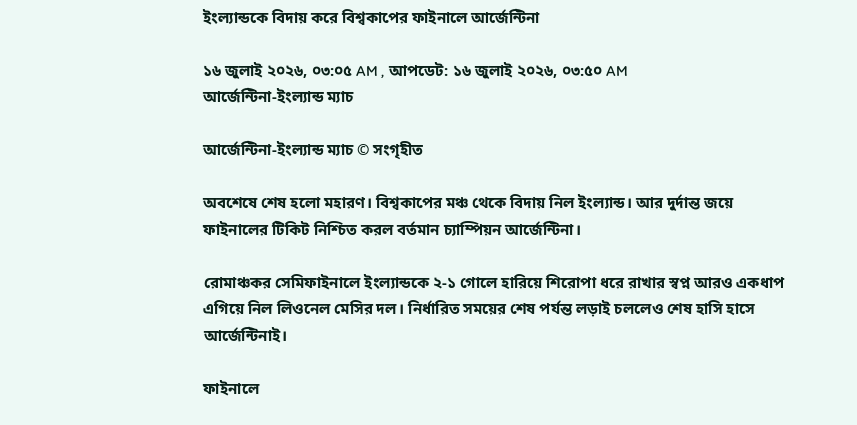ইংল্যান্ডকে বিদায় করে বিশ্বকাপের ফাইনালে আর্জেন্টিনা

১৬ জুলাই ২০২৬, ০৩:০৫ AM , আপডেট: ১৬ জুলাই ২০২৬, ০৩:৫০ AM
আর্জেন্টিনা-ইংল্যান্ড ম্যাচ

আর্জেন্টিনা-ইংল্যান্ড ম্যাচ © সংগৃহীত

অবশেষে শেষ হলো মহারণ। বিশ্বকাপের মঞ্চ থেকে বিদায় নিল ইংল্যান্ড। আর দুর্দান্ত জয়ে ফাইনালের টিকিট নিশ্চিত করল বর্তমান চ্যাম্পিয়ন আর্জেন্টিনা।

রোমাঞ্চকর সেমিফাইনালে ইংল্যান্ডকে ২-১ গোলে হারিয়ে শিরোপা ধরে রাখার স্বপ্ন আরও একধাপ এগিয়ে নিল লিওনেল মেসির দল। নির্ধারিত সময়ের শেষ পর্যন্ত লড়াই চললেও শেষ হাসি হাসে আর্জেন্টিনাই।

ফাইনালে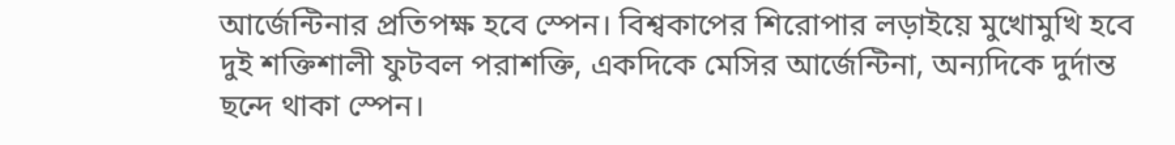আর্জেন্টিনার প্রতিপক্ষ হবে স্পেন। বিশ্বকাপের শিরোপার লড়াইয়ে মুখোমুখি হবে দুই শক্তিশালী ফুটবল পরাশক্তি, একদিকে মেসির আর্জেন্টিনা, অন্যদিকে দুর্দান্ত ছন্দে থাকা স্পেন।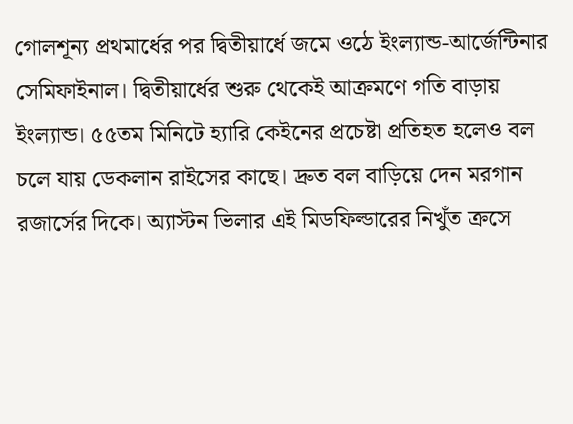গোলশূন্য প্রথমার্ধের পর দ্বিতীয়ার্ধে জমে ওঠে ইংল্যান্ড-আর্জেন্টিনার সেমিফাইনাল। দ্বিতীয়ার্ধের শুরু থেকেই আক্রমণে গতি বাড়ায় ইংল্যান্ড। ৫৫তম মিনিটে হ্যারি কেইনের প্রচেষ্টা প্রতিহত হলেও বল চলে যায় ডেকলান রাইসের কাছে। দ্রুত বল বাড়িয়ে দেন মরগান রজার্সের দিকে। অ্যাস্টন ভিলার এই মিডফিল্ডারের নিখুঁত ক্রসে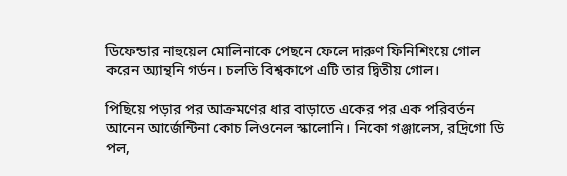ডিফেন্ডার নাহুয়েল মোলিনাকে পেছনে ফেলে দারুণ ফিনিশিংয়ে গোল করেন অ্যান্থনি গর্ডন। চলতি বিশ্বকাপে এটি তার দ্বিতীয় গোল।

পিছিয়ে পড়ার পর আক্রমণের ধার বাড়াতে একের পর এক পরিবর্তন আনেন আর্জেন্টিনা কোচ লিওনেল স্কালোনি। নিকো গঞ্জালেস, রদ্রিগো ডি পল,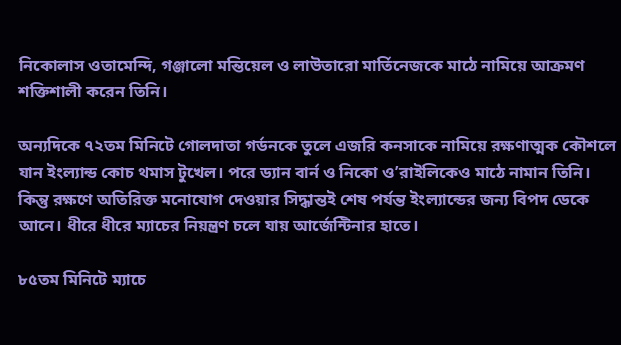নিকোলাস ওতামেন্দি, গঞ্জালো মন্তিয়েল ও লাউতারো মার্তিনেজকে মাঠে নামিয়ে আক্রমণ শক্তিশালী করেন তিনি।

অন্যদিকে ৭২তম মিনিটে গোলদাতা গর্ডনকে তুলে এজরি কনসাকে নামিয়ে রক্ষণাত্মক কৌশলে যান ইংল্যান্ড কোচ থমাস টুখেল। পরে ড্যান বার্ন ও নিকো ও’রাইলিকেও মাঠে নামান তিনি। কিন্তু রক্ষণে অতিরিক্ত মনোযোগ দেওয়ার সিদ্ধান্তই শেষ পর্যন্ত ইংল্যান্ডের জন্য বিপদ ডেকে আনে। ধীরে ধীরে ম্যাচের নিয়ন্ত্রণ চলে যায় আর্জেন্টিনার হাতে।

৮৫তম মিনিটে ম্যাচে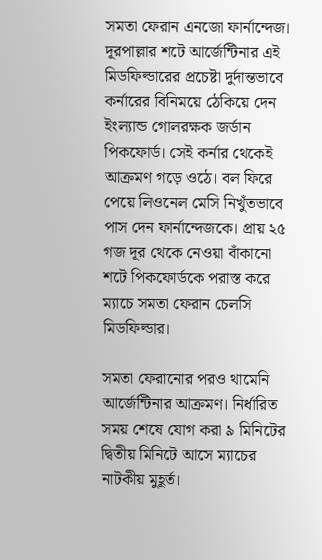সমতা ফেরান এনজো ফার্নান্দেজ। দূরপাল্লার শটে আর্জেন্টিনার এই মিডফিল্ডারের প্রচেষ্টা দুর্দান্তভাবে কর্নারের বিনিময়ে ঠেকিয়ে দেন ইংল্যান্ড গোলরক্ষক জর্ডান পিকফোর্ড। সেই কর্নার থেকেই আক্রমণ গড়ে ওঠে। বল ফিরে পেয়ে লিওনেল মেসি নিখুঁতভাবে পাস দেন ফার্নান্দেজকে। প্রায় ২৫ গজ দূর থেকে নেওয়া বাঁকানো শটে পিকফোর্ডকে পরাস্ত করে ম্যাচে সমতা ফেরান চেলসি মিডফিল্ডার।

সমতা ফেরানোর পরও থামেনি আর্জেন্টিনার আক্রমণ। নির্ধারিত সময় শেষে যোগ করা ৯ মিনিটের দ্বিতীয় মিনিটে আসে ম্যাচের নাটকীয় মুহূর্ত।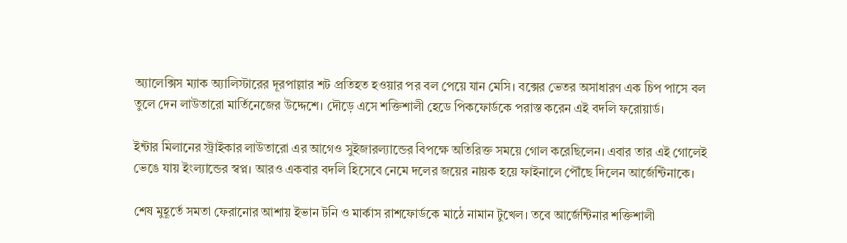অ্যালেক্সিস ম্যাক অ্যালিস্টারের দূরপাল্লার শট প্রতিহত হওয়ার পর বল পেয়ে যান মেসি। বক্সের ভেতর অসাধারণ এক চিপ পাসে বল তুলে দেন লাউতারো মার্তিনেজের উদ্দেশে। দৌড়ে এসে শক্তিশালী হেডে পিকফোর্ডকে পরাস্ত করেন এই বদলি ফরোয়ার্ড।

ইন্টার মিলানের স্ট্রাইকার লাউতারো এর আগেও সুইজারল্যান্ডের বিপক্ষে অতিরিক্ত সময়ে গোল করেছিলেন। এবার তার এই গোলেই ভেঙে যায় ইংল্যান্ডের স্বপ্ন। আরও একবার বদলি হিসেবে নেমে দলের জয়ের নায়ক হয়ে ফাইনালে পৌঁছে দিলেন আর্জেন্টিনাকে।

শেষ মুহূর্তে সমতা ফেরানোর আশায় ইভান টনি ও মার্কাস রাশফোর্ডকে মাঠে নামান টুখেল। তবে আর্জেন্টিনার শক্তিশালী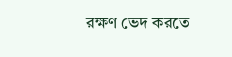রক্ষণ ভেদ করতে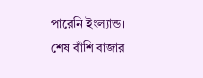পারেনি ইংল্যান্ড। শেষ বাঁশি বাজার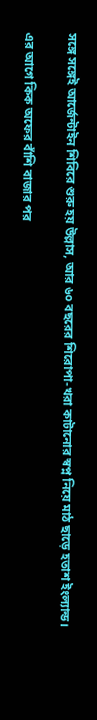সঙ্গে সঙ্গেই আর্জেন্টাইন শিবিরে শুরু হয় উল্লাস, আর ৬০ বছরের শিরোপা-খরা কাটানোর স্বপ্ন নিয়ে মাঠ ছাড়ে হতাশ ইংল্যান্ড।

এর আগে কিক অফের বাঁশি বাজার পর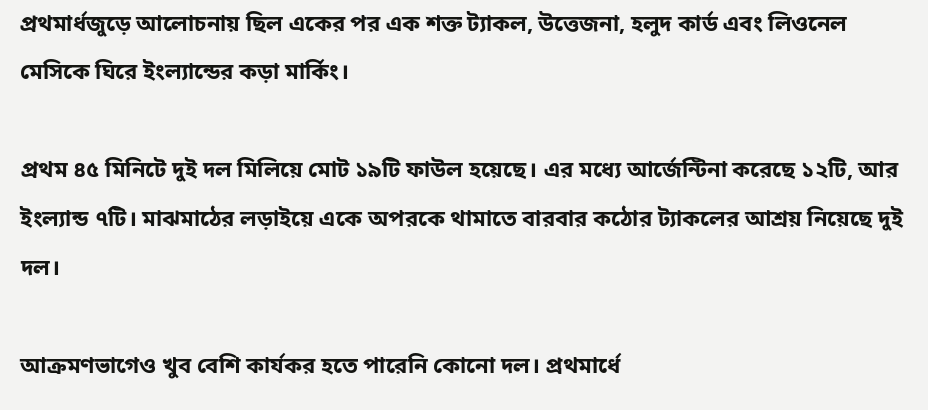প্রথমার্ধজুড়ে আলোচনায় ছিল একের পর এক শক্ত ট্যাকল, উত্তেজনা, হলুদ কার্ড এবং লিওনেল মেসিকে ঘিরে ইংল্যান্ডের কড়া মার্কিং।

প্রথম ৪৫ মিনিটে দুই দল মিলিয়ে মোট ১৯টি ফাউল হয়েছে। এর মধ্যে আর্জেন্টিনা করেছে ১২টি, আর ইংল্যান্ড ৭টি। মাঝমাঠের লড়াইয়ে একে অপরকে থামাতে বারবার কঠোর ট্যাকলের আশ্রয় নিয়েছে দুই দল।

আক্রমণভাগেও খুব বেশি কার্যকর হতে পারেনি কোনো দল। প্রথমার্ধে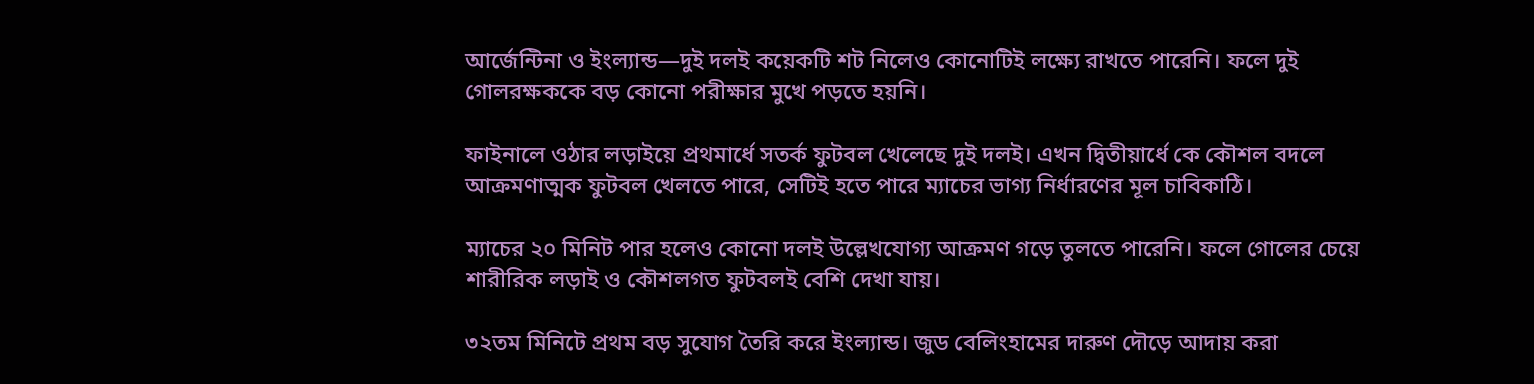আর্জেন্টিনা ও ইংল্যান্ড—দুই দলই কয়েকটি শট নিলেও কোনোটিই লক্ষ্যে রাখতে পারেনি। ফলে দুই গোলরক্ষককে বড় কোনো পরীক্ষার মুখে পড়তে হয়নি।

ফাইনালে ওঠার লড়াইয়ে প্রথমার্ধে সতর্ক ফুটবল খেলেছে দুই দলই। এখন দ্বিতীয়ার্ধে কে কৌশল বদলে আক্রমণাত্মক ফুটবল খেলতে পারে, সেটিই হতে পারে ম্যাচের ভাগ্য নির্ধারণের মূল চাবিকাঠি।

ম্যাচের ২০ মিনিট পার হলেও কোনো দলই উল্লেখযোগ্য আক্রমণ গড়ে তুলতে পারেনি। ফলে গোলের চেয়ে শারীরিক লড়াই ও কৌশলগত ফুটবলই বেশি দেখা যায়।

৩২তম মিনিটে প্রথম বড় সুযোগ তৈরি করে ইংল্যান্ড। জুড বেলিংহামের দারুণ দৌড়ে আদায় করা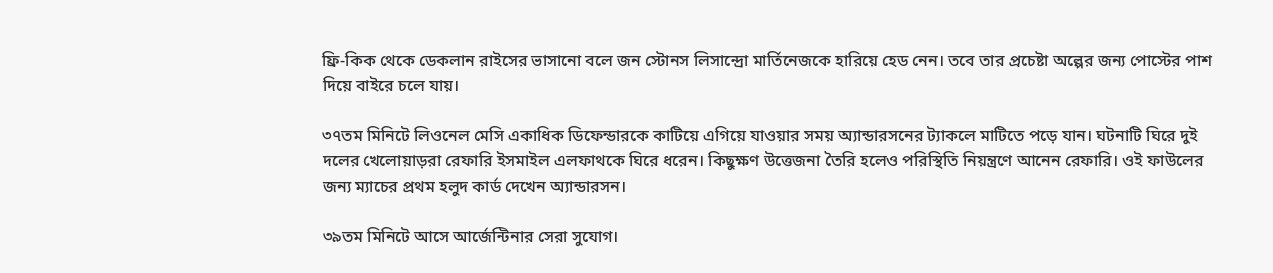ফ্রি-কিক থেকে ডেকলান রাইসের ভাসানো বলে জন স্টোনস লিসান্দ্রো মার্তিনেজকে হারিয়ে হেড নেন। তবে তার প্রচেষ্টা অল্পের জন্য পোস্টের পাশ দিয়ে বাইরে চলে যায়।

৩৭তম মিনিটে লিওনেল মেসি একাধিক ডিফেন্ডারকে কাটিয়ে এগিয়ে যাওয়ার সময় অ্যান্ডারসনের ট্যাকলে মাটিতে পড়ে যান। ঘটনাটি ঘিরে দুই দলের খেলোয়াড়রা রেফারি ইসমাইল এলফাথকে ঘিরে ধরেন। কিছুক্ষণ উত্তেজনা তৈরি হলেও পরিস্থিতি নিয়ন্ত্রণে আনেন রেফারি। ওই ফাউলের জন্য ম্যাচের প্রথম হলুদ কার্ড দেখেন অ্যান্ডারসন।

৩৯তম মিনিটে আসে আর্জেন্টিনার সেরা সুযোগ।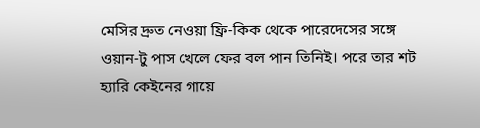মেসির দ্রুত নেওয়া ফ্রি-কিক থেকে পারেদেসের সঙ্গে ওয়ান-টু পাস খেলে ফের বল পান তিনিই। পরে তার শট হ্যারি কেইনের গায়ে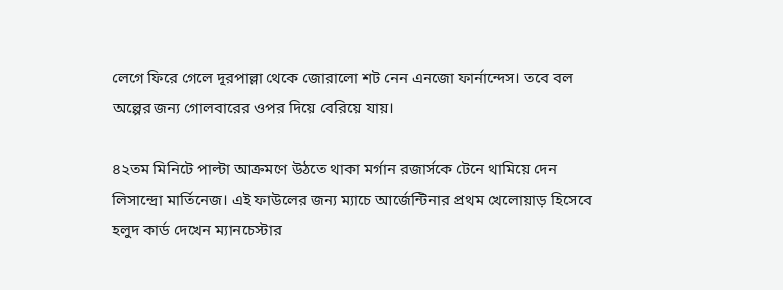লেগে ফিরে গেলে দূরপাল্লা থেকে জোরালো শট নেন এনজো ফার্নান্দেস। তবে বল অল্পের জন্য গোলবারের ওপর দিয়ে বেরিয়ে যায়।

৪২তম মিনিটে পাল্টা আক্রমণে উঠতে থাকা মর্গান রজার্সকে টেনে থামিয়ে দেন লিসান্দ্রো মার্তিনেজ। এই ফাউলের জন্য ম্যাচে আর্জেন্টিনার প্রথম খেলোয়াড় হিসেবে হলুদ কার্ড দেখেন ম্যানচেস্টার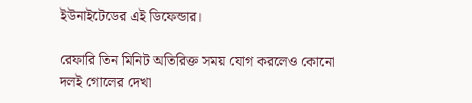ইউনাইটেডের এই ডিফেন্ডার।

রেফারি তিন মিনিট অতিরিক্ত সময় যোগ করলেও কোনো দলই গোলের দেখা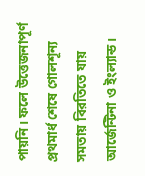পায়নি। ফলে উত্তেজনাপূর্ণ প্রথমার্ধ শেষে গোলশূন্য সমতায় বিরতিতে যায় আর্জেন্টিনা ও ইংল্যান্ড।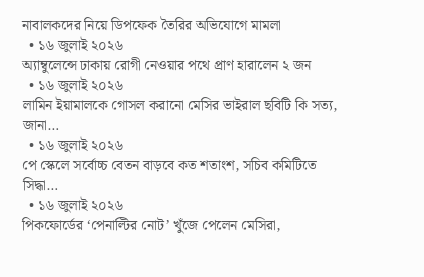নাবালকদের নিয়ে ডিপফেক তৈরির অভিযোগে মামলা
  • ১৬ জুলাই ২০২৬
অ্যাম্বুলেন্সে ঢাকায় রোগী নেওয়ার পথে প্রাণ হারালেন ২ জন
  • ১৬ জুলাই ২০২৬
লামিন ইয়ামালকে গোসল করানো মেসির ভাইরাল ছবিটি কি সত্য, জানা…
  • ১৬ জুলাই ২০২৬
পে স্কেলে সর্বোচ্চ বেতন বাড়বে কত শতাংশ, সচিব কমিটিতে সিদ্ধা…
  • ১৬ জুলাই ২০২৬
পিকফোর্ডের ‘পেনাল্টির নোট’ খুঁজে পেলেন মেসিরা,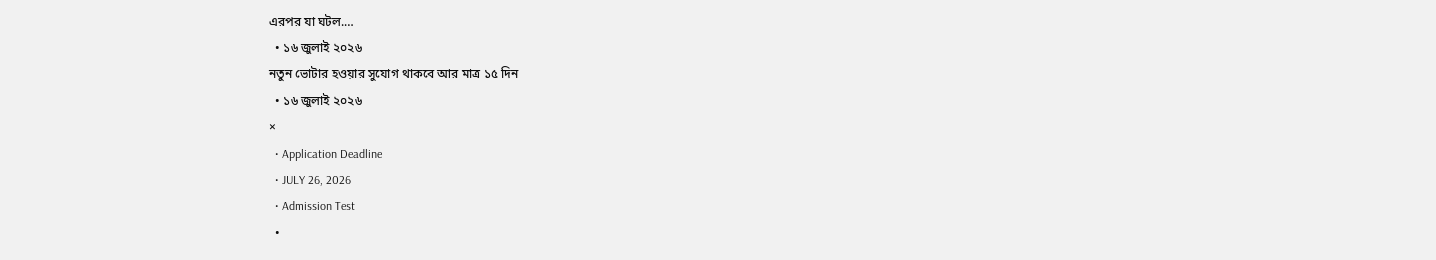এরপর যা ঘটল.…
  • ১৬ জুলাই ২০২৬
নতুন ভোটার হওয়ার সুযোগ থাকবে আর মাত্র ১৫ দিন
  • ১৬ জুলাই ২০২৬
×
  • Application Deadline
  • JULY 26, 2026
  • Admission Test
  •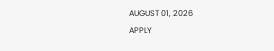AUGUST 01, 2026
APPLY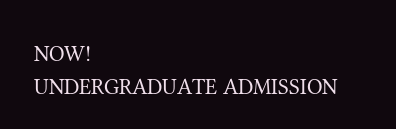NOW!
UNDERGRADUATE ADMISSION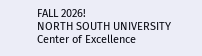FALL 2026!
NORTH SOUTH UNIVERSITY
Center of Excellence